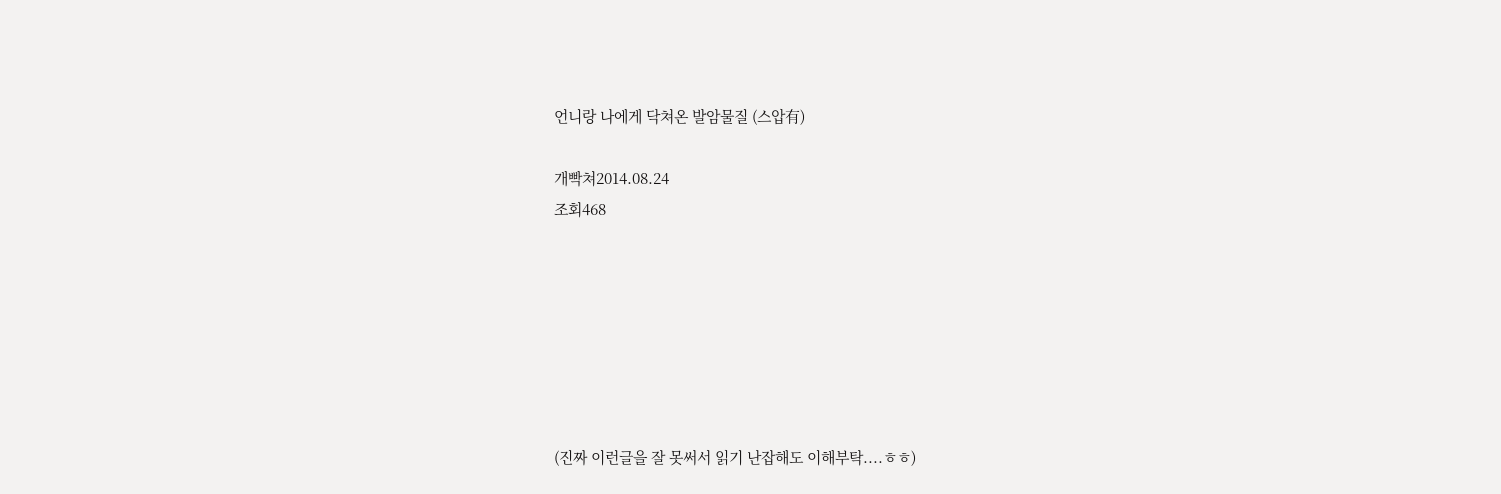언니랑 나에게 닥쳐온 발암물질 (스압有)

개빡쳐2014.08.24
조회468







(진짜 이런글을 잘 못써서 읽기 난잡해도 이해부탁....ㅎㅎ)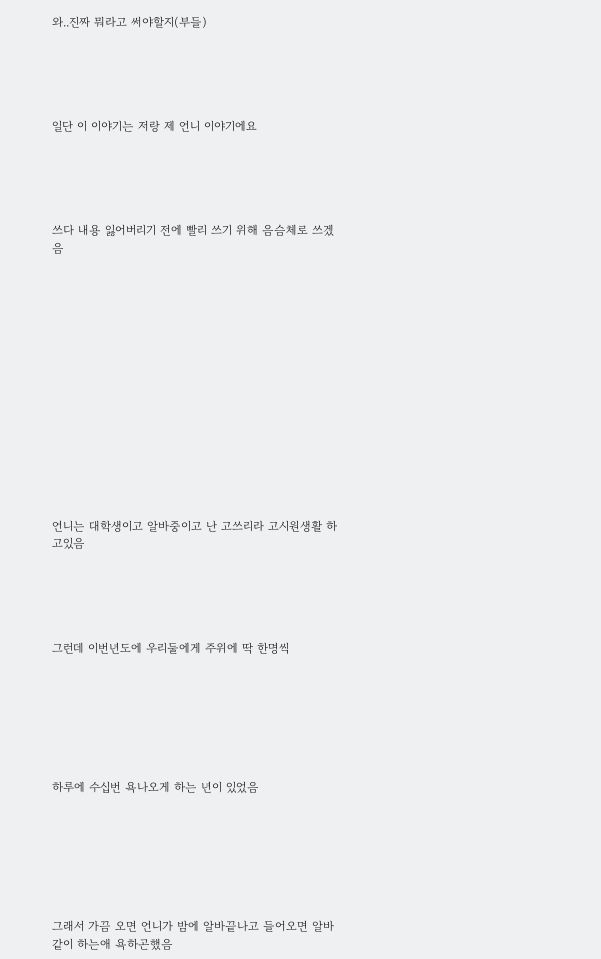와..진짜 뭐라고 써야할지(부들)





일단 이 이야기는 저랑 제 언니 이야기에요





쓰다 내용 잃어버리기 전에 빨리 쓰기 위해 음슴체로 쓰겠음















언니는 대학생이고 알바중이고 난 고쓰리라 고시원생활 하고있음





그런데 이번년도에 우리둘에게 주위에 딱 한명씩







하루에 수십번 욕나오게 하는 년이 있었음







그래서 가끔 오면 언니가 밤에 알바끝나고 들어오면 알바같이 하는애 욕하곤했음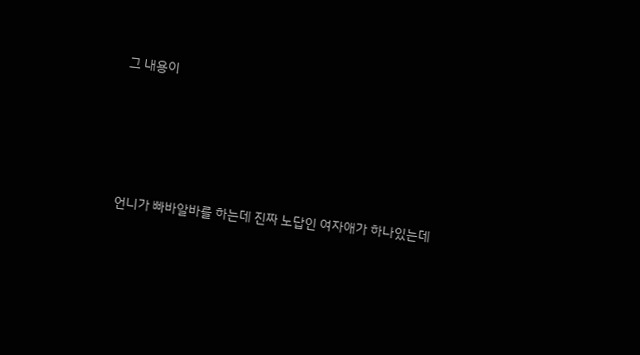그 내용이





언니가 빠바알바를 하는데 진짜 노답인 여자애가 하나있는데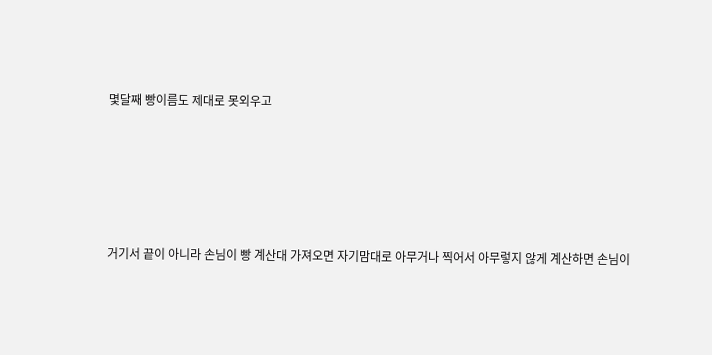몇달째 빵이름도 제대로 못외우고





거기서 끝이 아니라 손님이 빵 계산대 가져오면 자기맘대로 아무거나 찍어서 아무렇지 않게 계산하면 손님이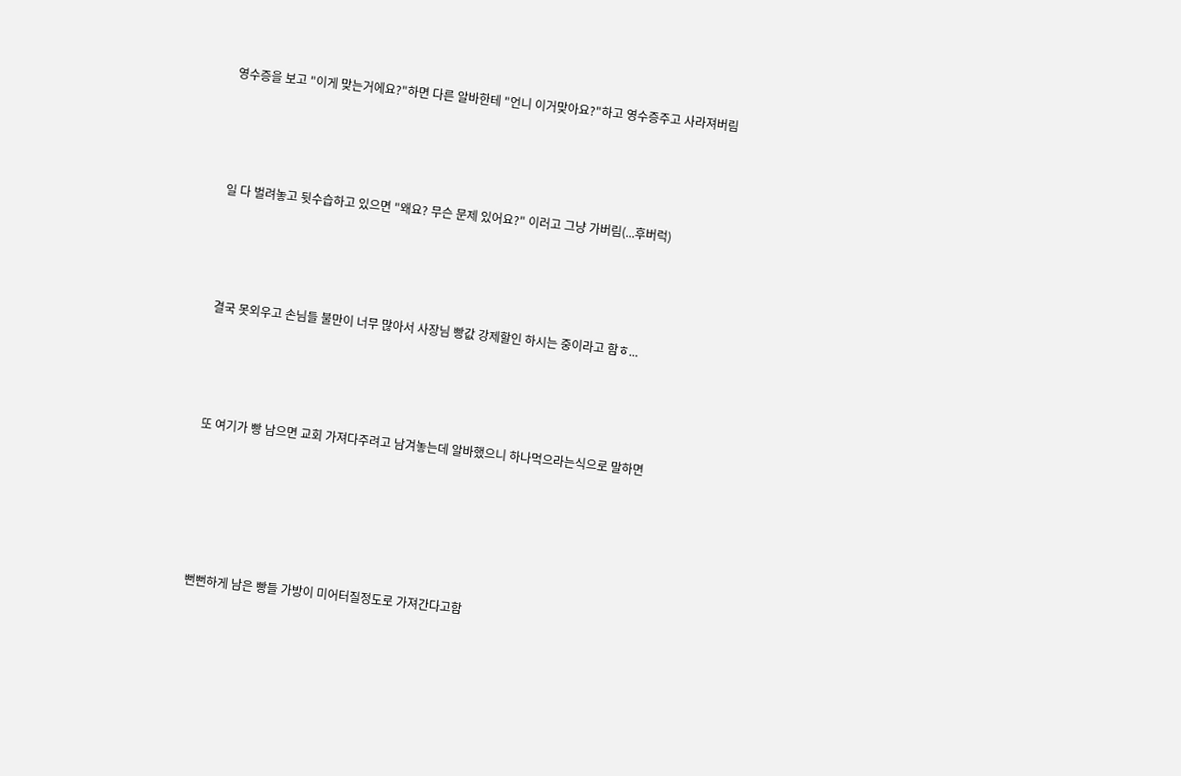영수증을 보고 "이게 맞는거에요?"하면 다른 알바한테 "언니 이거맞아요?"하고 영수증주고 사라져버림





일 다 벌려놓고 뒷수습하고 있으면 "왜요? 무슨 문제 있어요?" 이러고 그냥 가버림(...후버럭)





결국 못외우고 손님들 불만이 너무 많아서 사장님 빵값 강제할인 하시는 중이라고 함ㅎ...





또 여기가 빵 남으면 교회 가져다주려고 남겨놓는데 알바했으니 하나먹으라는식으로 말하면







뻔뻔하게 남은 빵들 가방이 미어터질정도로 가져간다고함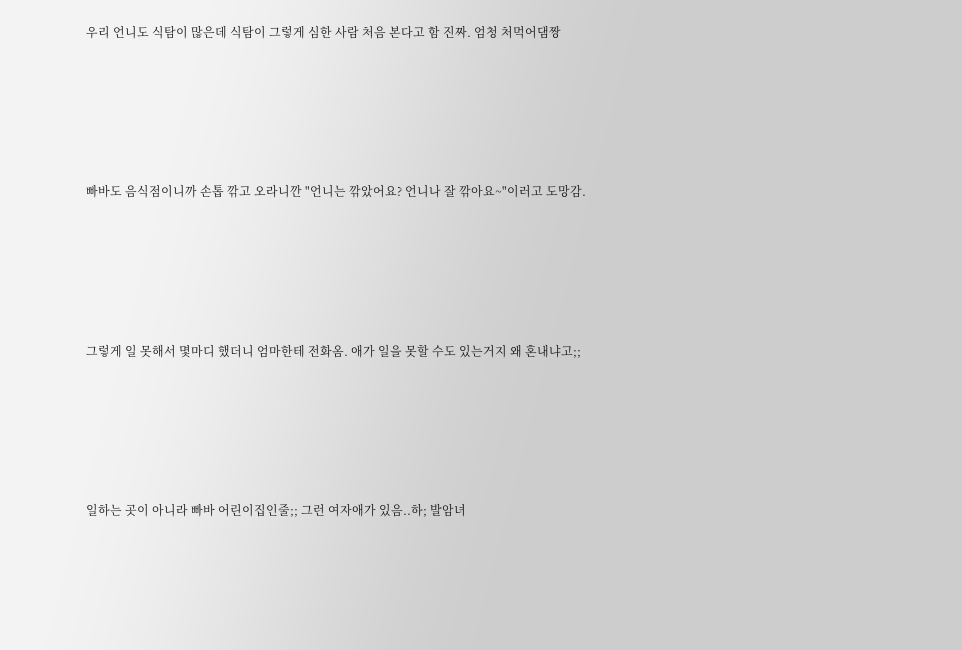우리 언니도 식탐이 많은데 식탐이 그렇게 심한 사람 처음 본다고 함 진짜. 엄청 처먹어댐짱





빠바도 음식점이니까 손톱 깎고 오라니깐 "언니는 깎았어요? 언니나 잘 깎아요~"이러고 도망감.





그렇게 일 못해서 몇마디 했더니 엄마한테 전화옴. 애가 일을 못할 수도 있는거지 왜 혼내냐고;;





일하는 곳이 아니라 빠바 어린이집인줄;; 그런 여자애가 있음..하; 발암녀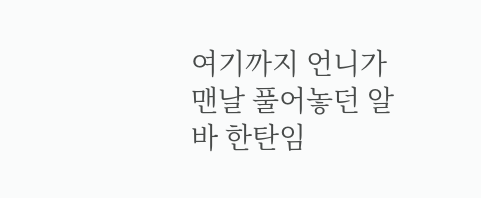여기까지 언니가 맨날 풀어놓던 알바 한탄임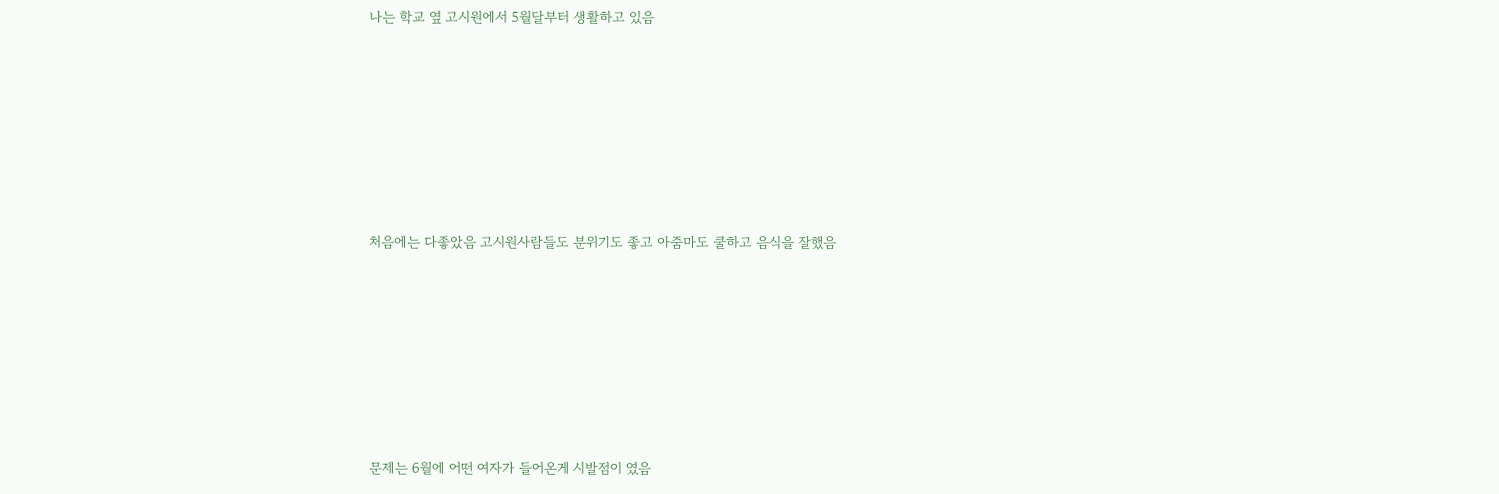나는 학교 옆 고시원에서 5월달부터 생활하고 있음







처음에는 다좋았음 고시원사람들도 분위기도 좋고 아줌마도 쿨하고 음식을 잘했음







문제는 6월에 어떤 여자가 들어온게 시발점이 였음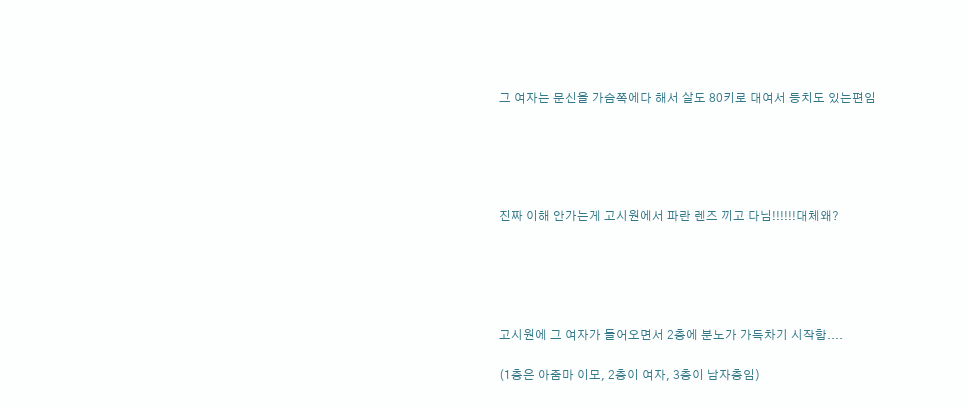그 여자는 문신을 가슴쪽에다 해서 살도 80키로 대여서 등치도 있는편임





진짜 이해 안가는게 고시원에서 파란 렌즈 끼고 다님!!!!!!대체왜?





고시원에 그 여자가 들어오면서 2층에 분노가 가득차기 시작함....

(1층은 아줌마 이모, 2층이 여자, 3층이 남자층임)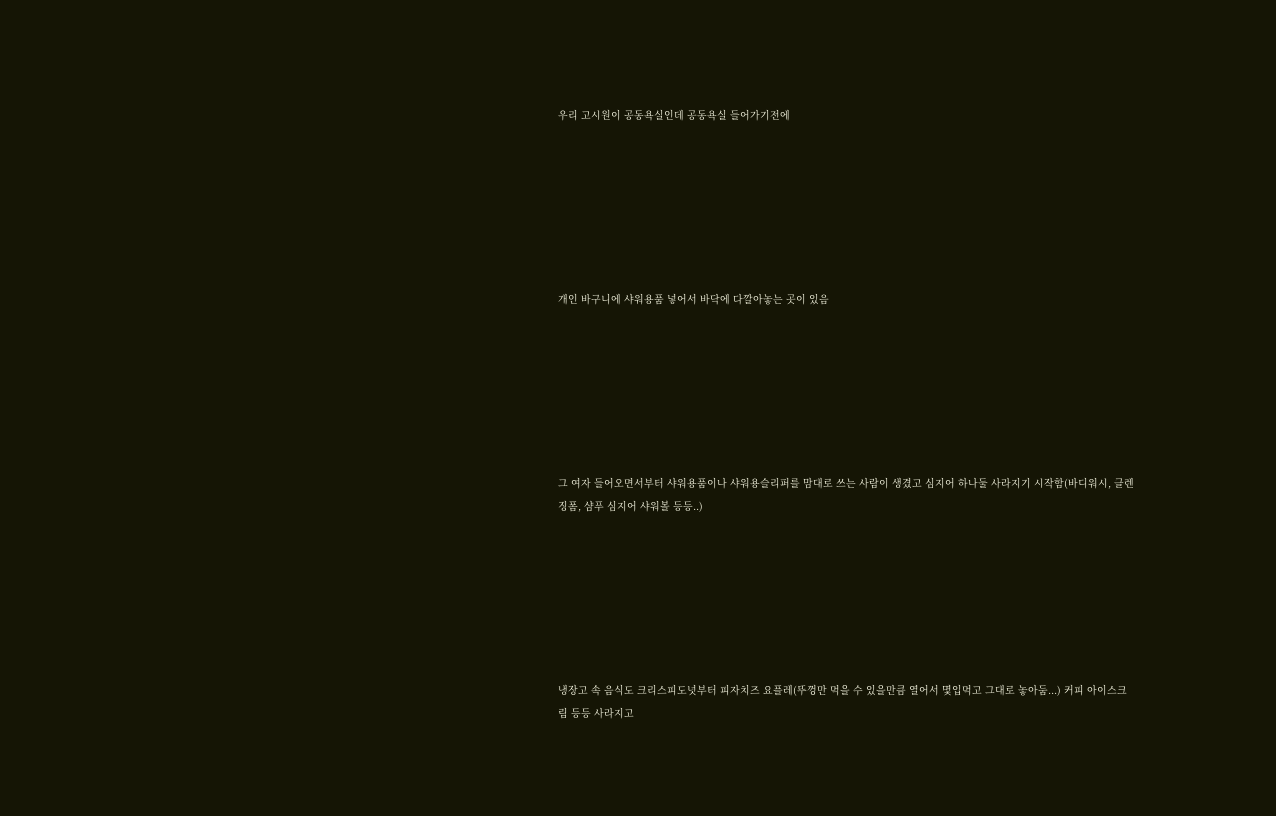우리 고시원이 공동욕실인데 공동욕실 들어가기전에







개인 바구니에 샤워용품 넣어서 바닥에 다깔아놓는 곳이 있음







그 여자 들어오면서부터 샤워용품이나 샤워용슬리퍼를 맘대로 쓰는 사람이 생겼고 심지어 하나둘 사라지기 시작함(바디워시, 클렌징폼, 샴푸 심지어 샤워볼 등등..)







냉장고 속 음식도 크리스피도넛부터 피자치즈 요플레(뚜껑만 먹을 수 있을만큼 열어서 몇입먹고 그대로 놓아둠...) 커피 아이스크림 등등 사라지고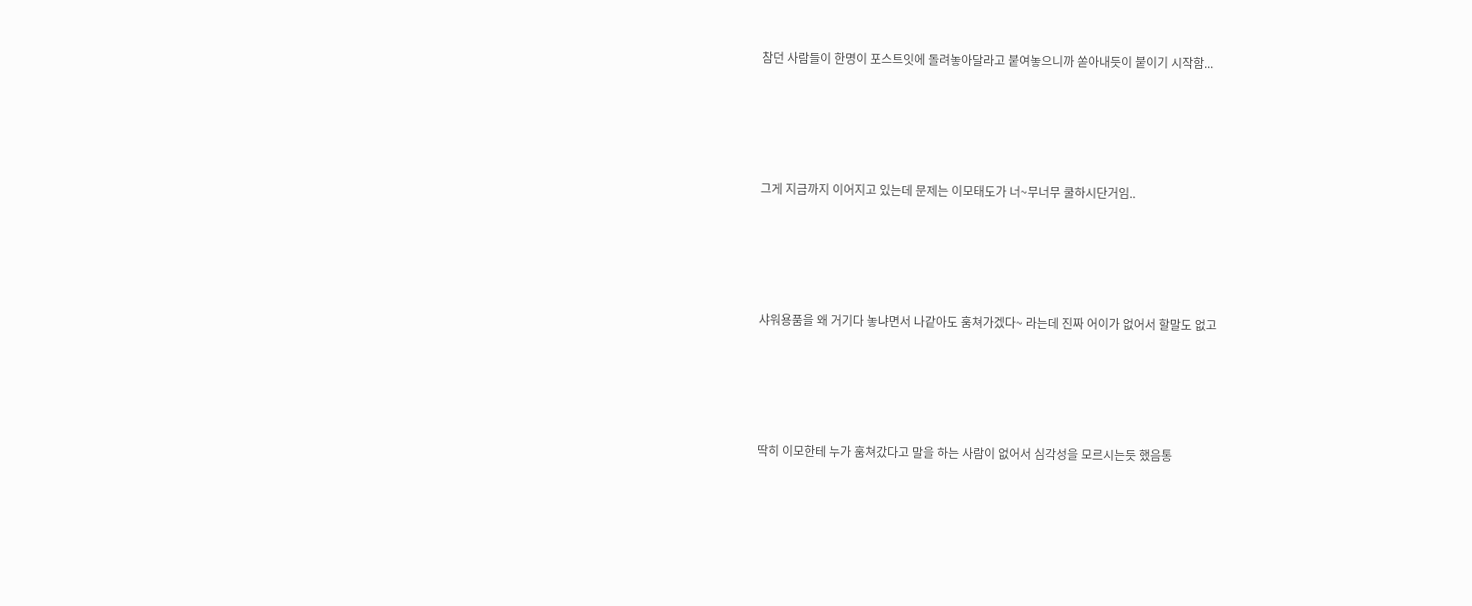참던 사람들이 한명이 포스트잇에 돌려놓아달라고 붙여놓으니까 쏟아내듯이 붙이기 시작함...







그게 지금까지 이어지고 있는데 문제는 이모태도가 너~무너무 쿨하시단거임..







샤워용품을 왜 거기다 놓냐면서 나같아도 훔쳐가겠다~ 라는데 진짜 어이가 없어서 할말도 없고







딱히 이모한테 누가 훔쳐갔다고 말을 하는 사람이 없어서 심각성을 모르시는듯 했음통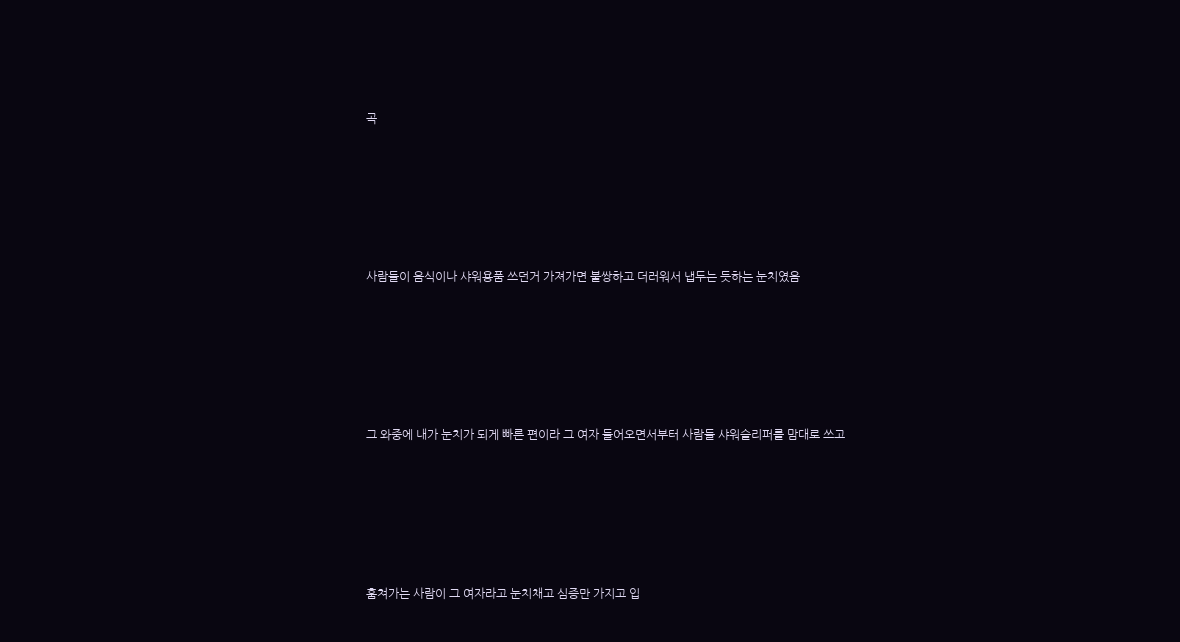곡







사람들이 음식이나 샤워용품 쓰던거 가져가면 불쌍하고 더러워서 냅두는 듯하는 눈치였음







그 와중에 내가 눈치가 되게 빠른 편이라 그 여자 들어오면서부터 사람들 샤워슬리퍼를 맘대로 쓰고







훔쳐가는 사람이 그 여자라고 눈치채고 심증만 가지고 입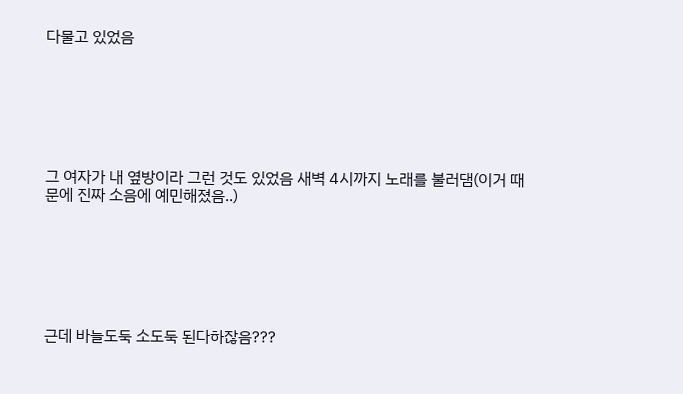다물고 있었음







그 여자가 내 옆방이라 그런 것도 있었음 새벽 4시까지 노래를 불러댐(이거 때문에 진짜 소음에 예민해졌음..)







근데 바늘도둑 소도둑 된다하잖음???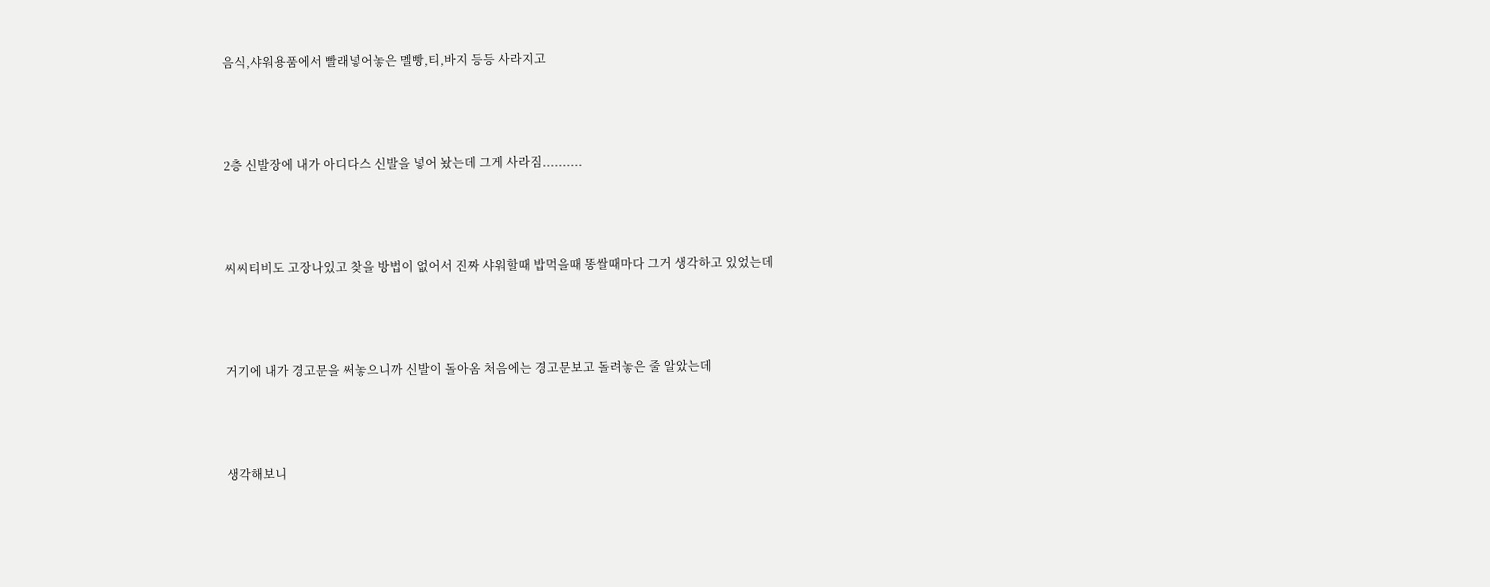음식,샤워용품에서 빨래넣어놓은 멜빵,티,바지 등등 사라지고





2층 신발장에 내가 아디다스 신발을 넣어 놨는데 그게 사라짐..........





씨씨티비도 고장나있고 찾을 방법이 없어서 진짜 샤워할때 밥먹을때 똥쌀때마다 그거 생각하고 있었는데





거기에 내가 경고문을 써놓으니까 신발이 돌아옴 처음에는 경고문보고 돌려놓은 줄 알았는데





생각해보니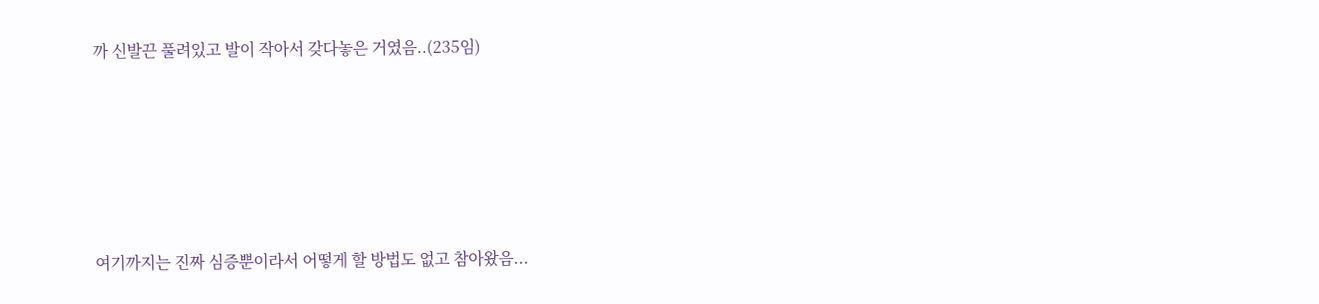까 신발끈 풀려있고 발이 작아서 갖다놓은 거였음..(235임)





여기까지는 진짜 심증뿐이라서 어떻게 할 방법도 없고 참아왔음...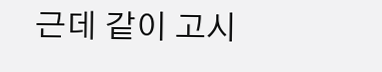근데 같이 고시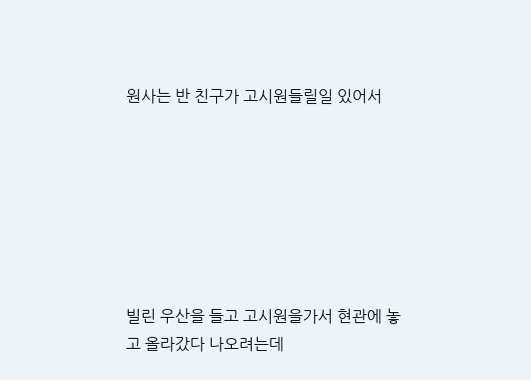원사는 반 친구가 고시원들릴일 있어서







빌린 우산을 들고 고시원을가서 현관에 놓고 올라갔다 나오려는데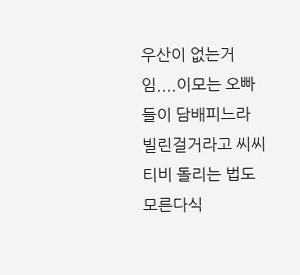우산이 없는거임....이모는 오빠들이 담배피느라 빌린걸거라고 씨씨티비 돌리는 법도 모른다식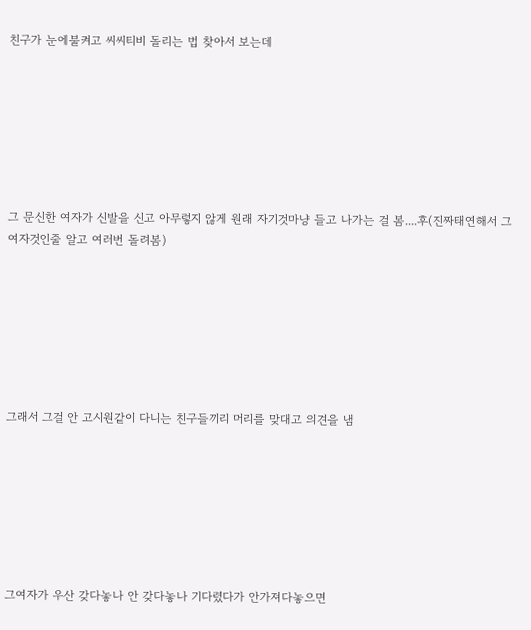친구가 눈에불켜고 씨씨티비 돌리는 법 찾아서 보는데







그 문신한 여자가 신발을 신고 아무렇지 않게 원래 자기것마냥 들고 나가는 걸 봄....후(진짜태연해서 그여자것인줄 알고 여러번 돌려봄)







그래서 그걸 안 고시원같이 다니는 친구들끼리 머리를 맞대고 의견을 냄







그여자가 우산 갖다놓나 안 갖다놓나 기다렸다가 안가져다놓으면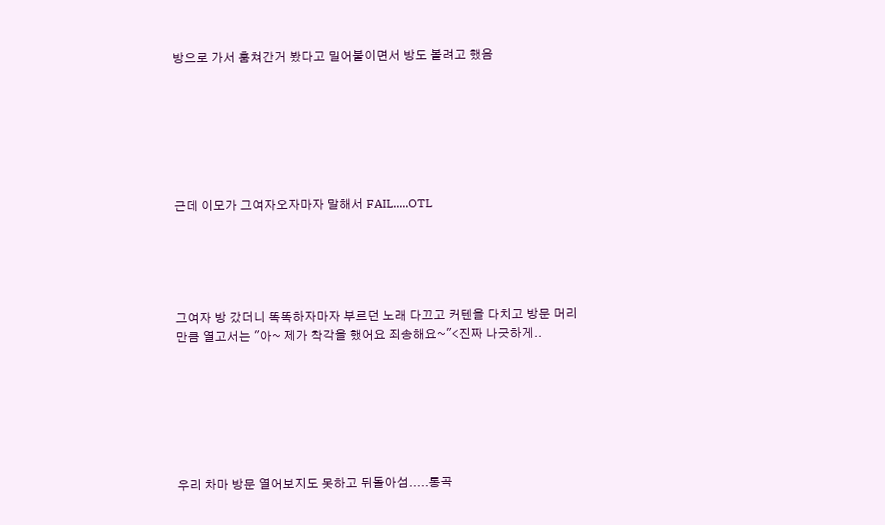방으로 가서 훔쳐간거 봤다고 밀어붙이면서 방도 볼려고 했음







근데 이모가 그여자오자마자 말해서 FAIL.....OTL





그여자 방 갔더니 똑똑하자마자 부르던 노래 다끄고 커텐을 다치고 방문 머리만큼 열고서는 "아~ 제가 착각을 했어요 죄송해요~"<진짜 나긋하게..







우리 차마 방문 열어보지도 못하고 뒤돌아섬.....통곡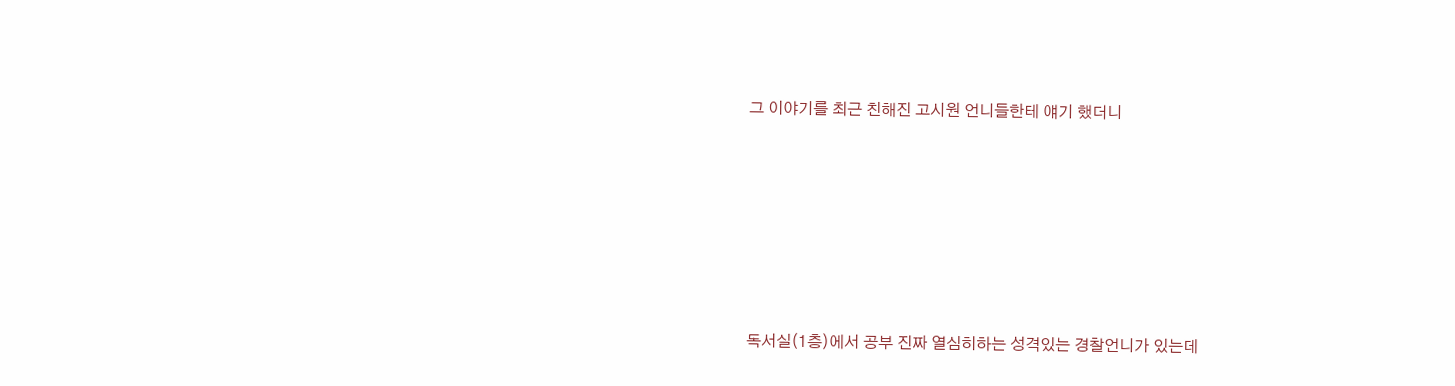그 이야기를 최근 친해진 고시원 언니들한테 얘기 했더니







독서실(1층)에서 공부 진짜 열심히하는 성격있는 경찰언니가 있는데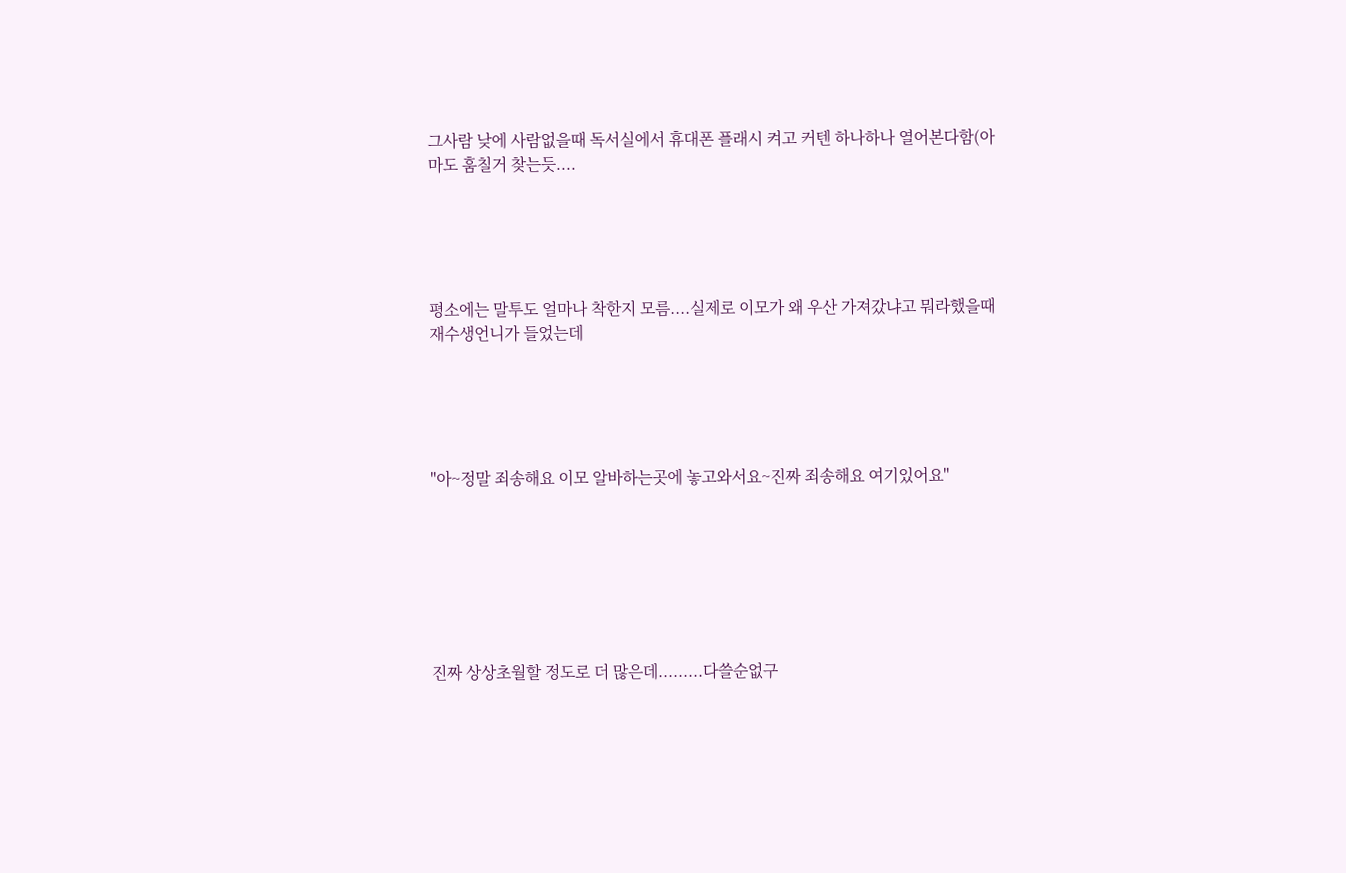그사람 낮에 사람없을때 독서실에서 휴대폰 플래시 켜고 커텐 하나하나 열어본다함(아마도 훔칠거 찾는듯....





평소에는 말투도 얼마나 착한지 모름....실제로 이모가 왜 우산 가져갔냐고 뭐라했을때 재수생언니가 들었는데





"아~정말 죄송해요 이모 알바하는곳에 놓고와서요~진짜 죄송해요 여기있어요"







진짜 상상초월할 정도로 더 많은데.........다쓸순없구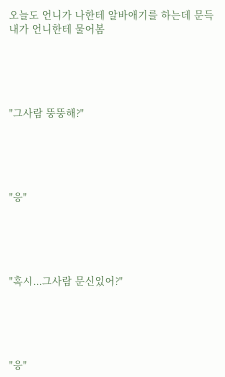오늘도 언니가 나한테 알바애기를 하는데 문득 내가 언니한테 물어봄





"그사람 뚱뚱해?"





"응"





"혹시...그사람 문신있어?"





"응"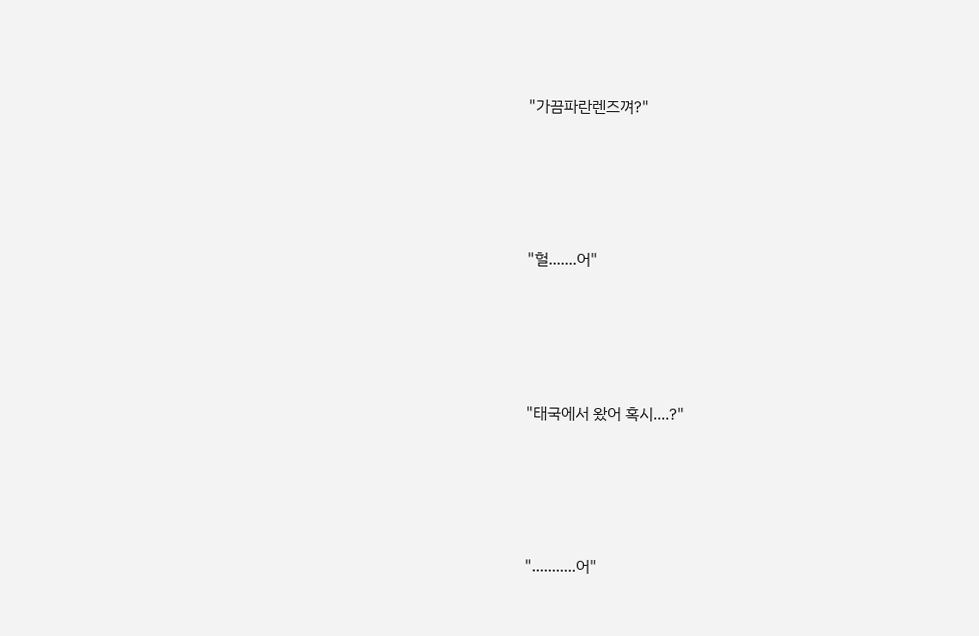"가끔파란렌즈껴?"







"헐.......어"







"태국에서 왔어 혹시....?"







"...........어"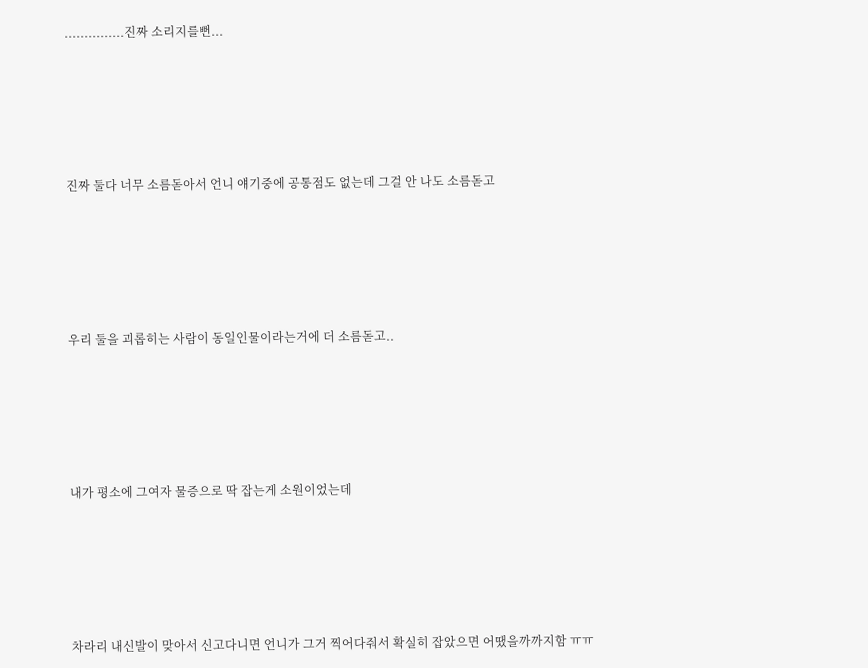...............진짜 소리지를뻔...





진짜 둘다 너무 소름돋아서 언니 얘기중에 공통점도 없는데 그걸 안 나도 소름돋고





우리 둘을 괴롭히는 사람이 동일인물이라는거에 더 소름돋고..





내가 평소에 그여자 물증으로 딱 잡는게 소원이었는데





차라리 내신발이 맞아서 신고다니면 언니가 그거 찍어다줘서 확실히 잡았으면 어땠을까까지함 ㅠㅠ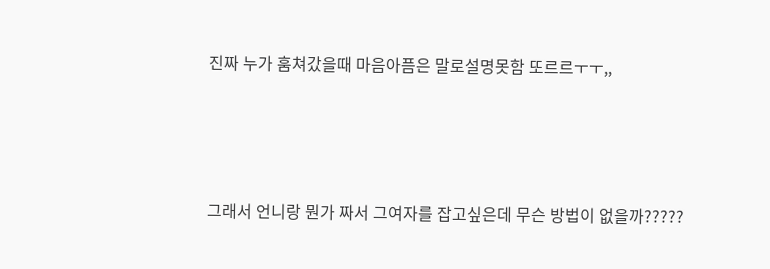진짜 누가 훔쳐갔을때 마음아픔은 말로설명못함 또르르ㅜㅜ,,





그래서 언니랑 뭔가 짜서 그여자를 잡고싶은데 무슨 방법이 없을까?????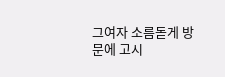그여자 소름돋게 방문에 고시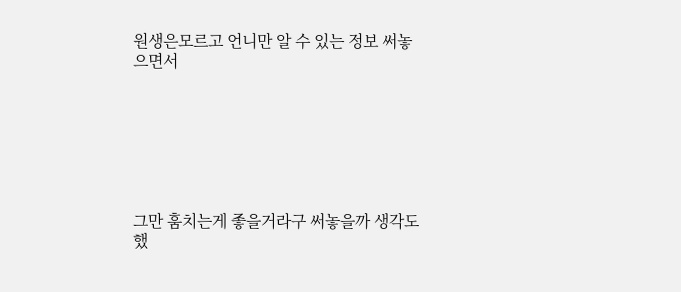원생은모르고 언니만 알 수 있는 정보 써놓으면서







그만 훔치는게 좋을거라구 써놓을까 생각도 했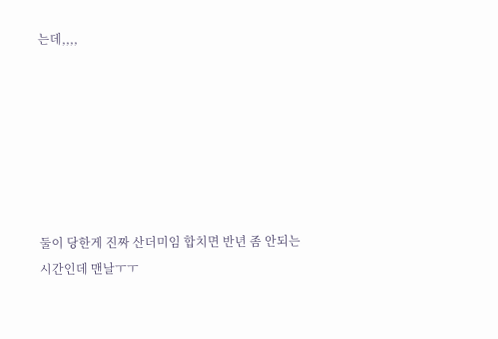는데,,,,







둘이 당한게 진짜 산더미임 합치면 반년 좀 안되는 시간인데 맨날ㅜㅜ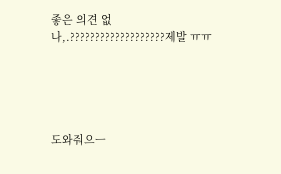좋은 의견 없나,.???????????????????제발 ㅠㅠ





도와줘으ㅡ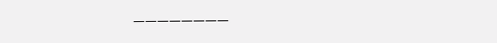ㅡㅡㅡㅡㅡㅡㅡㅡ